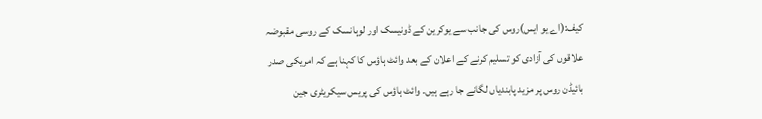کیف:(اے یو ایس)روس کی جانب سے یوکرین کے ڈونیسک اور لوہانسک کے روسی مقبوضہ علاقوں کی آزادی کو تسلیم کرنے کے اعلان کے بعد وائٹ ہاؤس کا کہنا ہے کہ امریکی صدر بائیڈن روس پر مزید پابندیاں لگانے جا رہے ہیں۔ وائٹ ہاؤس کی پریس سیکریٹری جین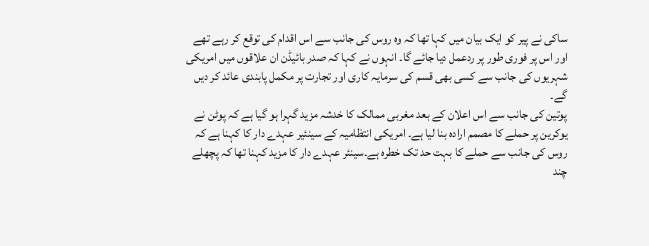ساکی نے پیر کو ایک بیان میں کہا تھا کہ وہ روس کی جانب سے اس اقدام کی توقع کر رہے تھے اور اس پر فوری طور پر ردعمل دیا جائے گا۔ انہوں نے کہا کہ صدر بائیڈن ان علاقوں میں امریکی شہریوں کی جانب سے کسی بھی قسم کی سرمایہ کاری اور تجارت پر مکمل پابندی عائد کر دیں گے۔
پوتین کی جانب سے اس اعلان کے بعد مغربی ممالک کا خدشہ مزید گہرا ہو گیا ہے کہ پوٹن نے یوکرین پر حملے کا مصمم ارادہ بنا لیا ہے۔ امریکی انتظامیہ کے سینئیر عہدے دار کا کہنا ہے کہ روس کی جانب سے حملے کا بہت حد تک خطرہ ہے۔سینئر عہدے دار کا مزید کہنا تھا کہ پچھلے چند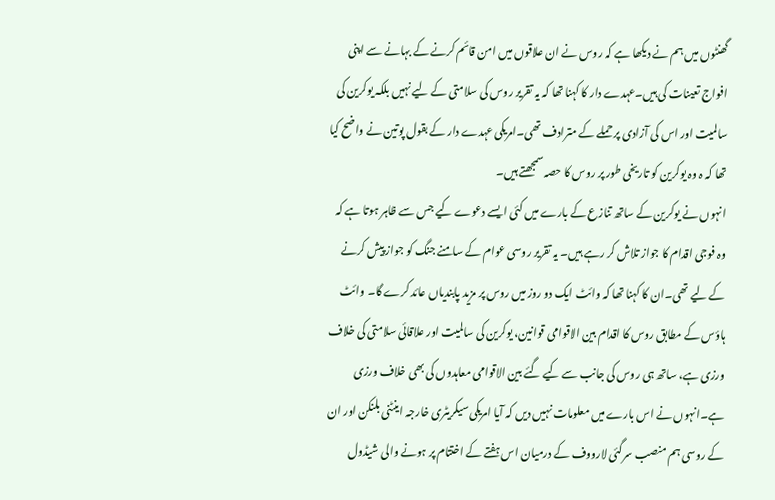گھنٹوں میں ہم نے دیکھا ہے کہ روس نے ان علاقوں میں امن قائم کرنے کے بہانے سے اپنی افواج تعینات کی ہیں۔عہدے دار کا کہنا تھا کہ یہ تقریر روس کی سلامتی کے لیے نہیں بلکہ یوکرین کی سالمیت اور اس کی آزادی پر حملے کے مترادف تھی۔امریکی عہدے دار کے بقول پوتین نے واضح کیا تھا کہ ہ وہ یوکرین کو تاریخی طور پر روس کا حصہ سمجھتے ہیں۔
انہوں نے یوکرین کے ساتھ تنازع کے بارے میں کئی ایسے دعوے کیے جس سے ظاہر ہوتا ہے کہ وہ فوجی اقدام کا جواز تلاش کر رہے ہیں۔ یہ تقریر روسی عوام کے سامنے جنگ کو جواز پیش کرنے کے لیے تھی۔ان کا کہنا تھا کہ وائٹ ایک دو روز میں روس پر مزید پابندیاں عائد کرے گا۔ وائٹ ہاؤس کے مطابق روس کا اقدام بین الاقوامی قوانین، یوکرین کی سالمیت اور علاقائی سلامتی کی خلاف ورزی ہے، ساتھ ہی روس کی جانب سے کیے گئے بین الاقوامی معاہدوں کی بھی خلاف ورزی ہے۔انہوں نے اس بارے میں معلومات نہیں دیں کہ آیا امریکی سیکریٹری خارجہ اینٹنی بلنکن اور ان کے روسی ہم منصب سرگئی لارووف کے درمیان اس ہفتے کے اختتام پر ہونے والی شیڈول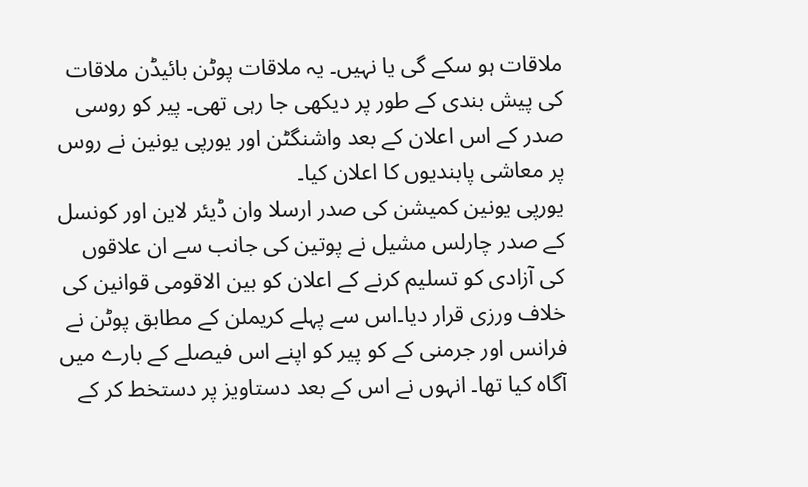ملاقات ہو سکے گی یا نہیں۔ یہ ملاقات پوٹن بائیڈن ملاقات کی پیش بندی کے طور پر دیکھی جا رہی تھی۔ پیر کو روسی صدر کے اس اعلان کے بعد واشنگٹن اور یورپی یونین نے روس پر معاشی پابندیوں کا اعلان کیا۔
یورپی یونین کمیشن کی صدر ارسلا وان ڈیئر لاین اور کونسل کے صدر چارلس مشیل نے پوتین کی جانب سے ان علاقوں کی آزادی کو تسلیم کرنے کے اعلان کو بین الاقومی قوانین کی خلاف ورزی قرار دیا۔اس سے پہلے کریملن کے مطابق پوٹن نے فرانس اور جرمنی کے کو پیر کو اپنے اس فیصلے کے بارے میں آگاہ کیا تھا۔ انہوں نے اس کے بعد دستاویز پر دستخط کر کے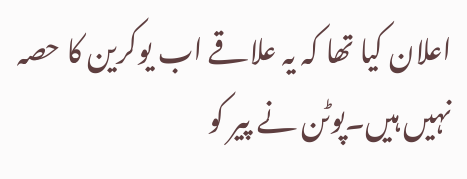اعلان کیا تھا کہ یہ علاقے اب یوکرین کا حصہ نہیں ہیں۔پوٹن نے پیر کو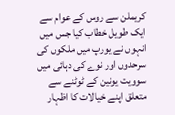کریملن سے روس کے عوام سے ایک طویل خطاب کیا جس میں انہوں نے یورپ میں ملکوں کی سرحدوں اور نوے کی دہائی میں سوویت یونین کے ٹوٹنے سے متعلق اپنے خیالات کا اظہار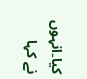کیا۔انہوں نے کہا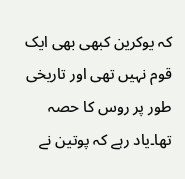کہ یوکرین کبھی بھی ایک قوم نہیں تھی اور تاریخی طور پر روس کا حصہ تھا۔یاد رہے کہ پوتین نے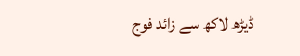ڈیڑھ لاکھ سے زائد فوج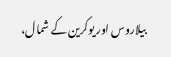بیلاروس اور یوکرین کے شمال،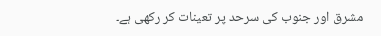مشرق اور جنوب کی سرحد پر تعینات کر رکھی ہے۔